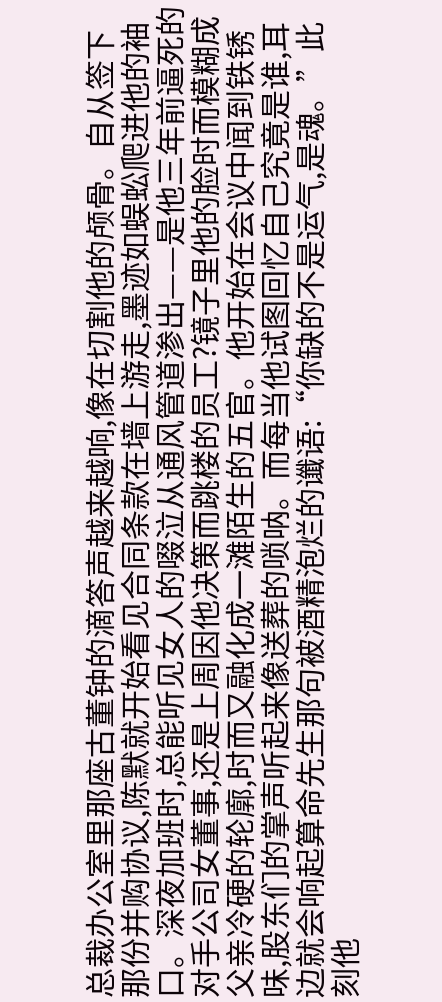总裁办公室里那座古董钟的滴答声越来越响,像在切割他的颅骨。自从签下那份并购协议,陈默就开始看见合同条款在墙上游走,墨迹如蜈蚣爬进他的袖口。深夜加班时,总能听见女人的啜泣从通风管道渗出——是他三年前逼死的对手公司女董事,还是上周因他决策而跳楼的员工?镜子里他的脸时而模糊成父亲冷硬的轮廓,时而又融化成一滩陌生的五官。他开始在会议中闻到铁锈味,股东们的掌声听起来像送葬的唢呐。而每当他试图回忆自己究竟是谁,耳边就会响起算命先生那句被酒精泡烂的谶语:“你缺的不是运气,是魂。”此刻他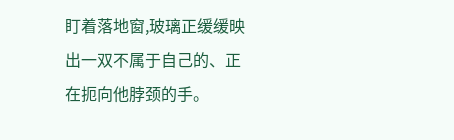盯着落地窗,玻璃正缓缓映出一双不属于自己的、正在扼向他脖颈的手。